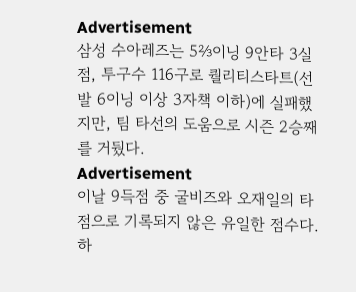Advertisement
삼성 수아레즈는 5⅔이닝 9안타 3실점, 투구수 116구로 퀄리티스타트(선발 6이닝 이상 3자책 이하)에 실패했지만, 팀 타선의 도움으로 시즌 2승째를 거뒀다.
Advertisement
이날 9득점 중 굴비즈와 오재일의 타점으로 기록되지 않은 유일한 점수다. 하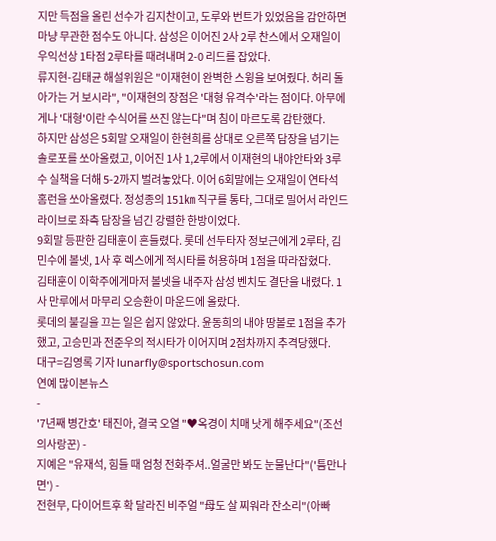지만 득점을 올린 선수가 김지찬이고, 도루와 번트가 있었음을 감안하면 마냥 무관한 점수도 아니다. 삼성은 이어진 2사 2루 찬스에서 오재일이 우익선상 1타점 2루타를 때려내며 2-0 리드를 잡았다.
류지현-김태균 해설위원은 "이재현이 완벽한 스윙을 보여줬다. 허리 돌아가는 거 보시라", "이재현의 장점은 '대형 유격수'라는 점이다. 아무에게나 '대형'이란 수식어를 쓰진 않는다"며 침이 마르도록 감탄했다.
하지만 삼성은 5회말 오재일이 한현희를 상대로 오른쪽 담장을 넘기는 솔로포를 쏘아올렸고, 이어진 1사 1,2루에서 이재현의 내야안타와 3루수 실책을 더해 5-2까지 벌려놓았다. 이어 6회말에는 오재일이 연타석 홈런을 쏘아올렸다. 정성종의 151㎞ 직구를 통타, 그대로 밀어서 라인드라이브로 좌측 담장을 넘긴 강렬한 한방이었다.
9회말 등판한 김태훈이 흔들렸다. 롯데 선두타자 정보근에게 2루타, 김민수에 볼넷, 1사 후 렉스에게 적시타를 허용하며 1점을 따라잡혔다.
김태훈이 이학주에게마저 볼넷을 내주자 삼성 벤치도 결단을 내렸다. 1사 만루에서 마무리 오승환이 마운드에 올랐다.
롯데의 불길을 끄는 일은 쉽지 않았다. 윤동희의 내야 땅볼로 1점을 추가했고, 고승민과 전준우의 적시타가 이어지며 2점차까지 추격당했다.
대구=김영록 기자 lunarfly@sportschosun.com
연예 많이본뉴스
-
'7년째 병간호' 태진아, 결국 오열 "♥옥경이 치매 낫게 해주세요"(조선의사랑꾼) -
지예은 "유재석, 힘들 때 엄청 전화주셔..얼굴만 봐도 눈물난다"('틈만나면') -
전현무, 다이어트후 확 달라진 비주얼 "母도 살 찌워라 잔소리"(아빠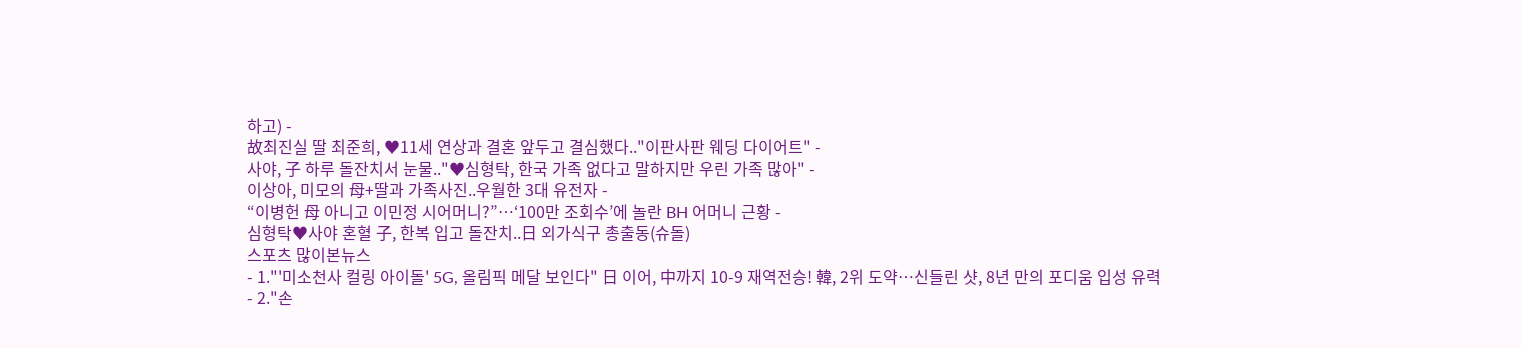하고) -
故최진실 딸 최준희, ♥11세 연상과 결혼 앞두고 결심했다.."이판사판 웨딩 다이어트" -
사야, 子 하루 돌잔치서 눈물.."♥심형탁, 한국 가족 없다고 말하지만 우린 가족 많아" -
이상아, 미모의 母+딸과 가족사진..우월한 3대 유전자 -
“이병헌 母 아니고 이민정 시어머니?”…‘100만 조회수’에 놀란 BH 어머니 근황 -
심형탁♥사야 혼혈 子, 한복 입고 돌잔치..日 외가식구 총출동(슈돌)
스포츠 많이본뉴스
- 1."'미소천사 컬링 아이돌' 5G, 올림픽 메달 보인다" 日 이어, 中까지 10-9 재역전승! 韓, 2위 도약…신들린 샷, 8년 만의 포디움 입성 유력
- 2."손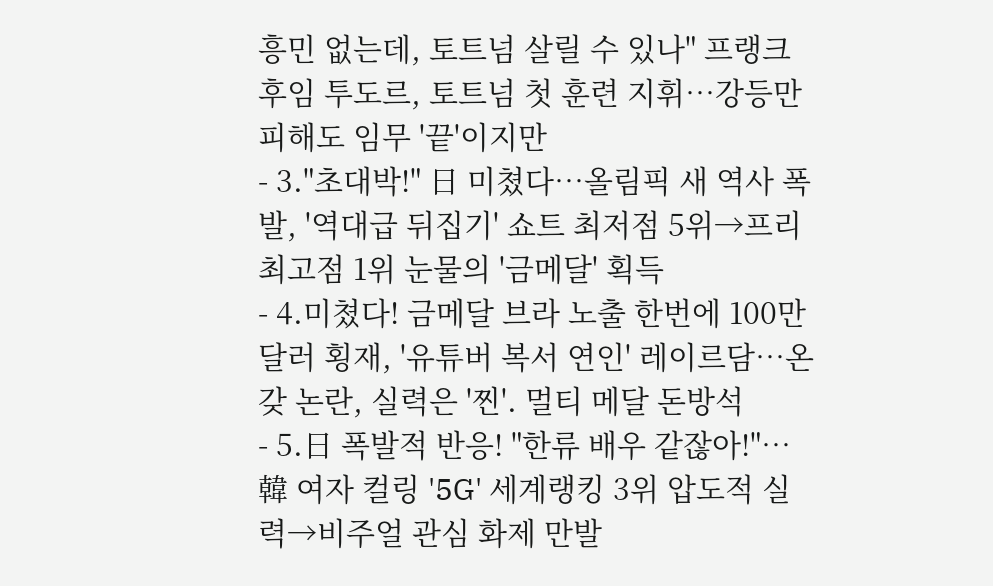흥민 없는데, 토트넘 살릴 수 있나" 프랭크 후임 투도르, 토트넘 첫 훈련 지휘…강등만 피해도 임무 '끝'이지만
- 3."초대박!" 日 미쳤다…올림픽 새 역사 폭발, '역대급 뒤집기' 쇼트 최저점 5위→프리 최고점 1위 눈물의 '금메달' 획득
- 4.미쳤다! 금메달 브라 노출 한번에 100만달러 횡재, '유튜버 복서 연인' 레이르담…온갖 논란, 실력은 '찐'. 멀티 메달 돈방석
- 5.日 폭발적 반응! "한류 배우 같잖아!"…韓 여자 컬링 '5G' 세계랭킹 3위 압도적 실력→비주얼 관심 화제 만발